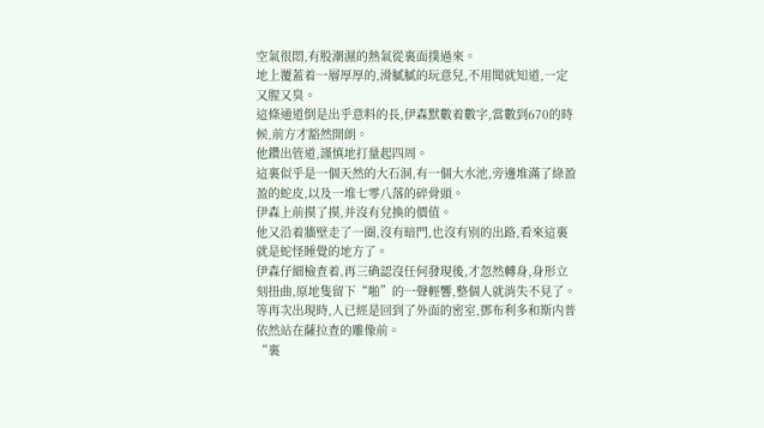空氣很悶,有股潮濕的熱氣從裏面撲過來。
地上覆蓋着一層厚厚的,滑膩膩的玩意兒,不用聞就知道,一定又腥又臭。
這條通道倒是出乎意料的長,伊森默數着數字,當數到670的時候,前方才豁然開朗。
他鑽出管道,謹慎地打量起四周。
這裏似乎是一個天然的大石洞,有一個大水池,旁邊堆滿了綠盈盈的蛇皮,以及一堆七零八落的碎骨頭。
伊森上前摸了摸,并沒有兌換的價值。
他又沿着牆壁走了一圈,沒有暗門,也沒有别的出路,看來這裏就是蛇怪睡覺的地方了。
伊森仔細檢查着,再三确認沒任何發現後,才忽然轉身,身形立刻扭曲,原地隻留下“啪”的一聲輕響,整個人就消失不見了。
等再次出現時,人已經是回到了外面的密室,鄧布利多和斯内普依然站在薩拉查的雕像前。
“裏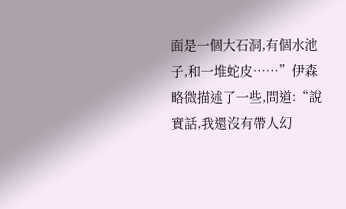面是一個大石洞,有個水池子,和一堆蛇皮……”伊森略微描述了一些,問道:“說實話,我還沒有帶人幻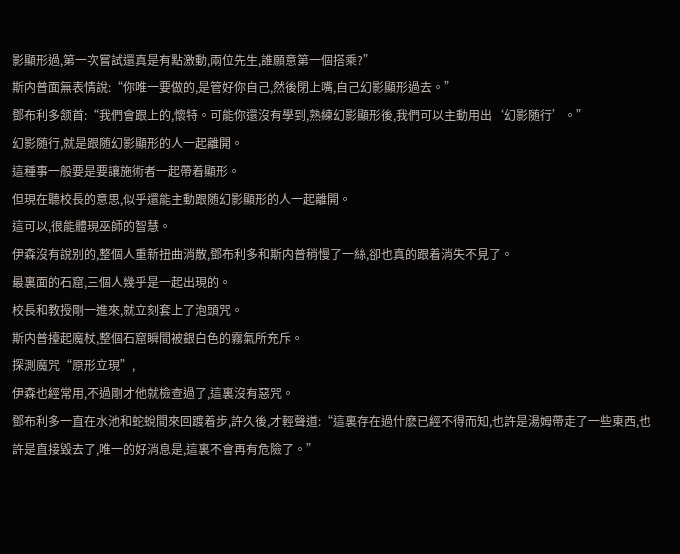影顯形過,第一次嘗試還真是有點激動,兩位先生,誰願意第一個搭乘?”
斯内普面無表情說:“你唯一要做的,是管好你自己,然後閉上嘴,自己幻影顯形過去。”
鄧布利多颔首:“我們會跟上的,懷特。可能你還沒有學到,熟練幻影顯形後,我們可以主動用出‘幻影随行’。”
幻影随行,就是跟随幻影顯形的人一起離開。
這種事一般要是要讓施術者一起帶着顯形。
但現在聽校長的意思,似乎還能主動跟随幻影顯形的人一起離開。
這可以,很能體現巫師的智慧。
伊森沒有說别的,整個人重新扭曲消散,鄧布利多和斯内普稍慢了一絲,卻也真的跟着消失不見了。
最裏面的石窟,三個人幾乎是一起出現的。
校長和教授剛一進來,就立刻套上了泡頭咒。
斯内普擡起魔杖,整個石窟瞬間被銀白色的霧氣所充斥。
探測魔咒“原形立現”,
伊森也經常用,不過剛才他就檢查過了,這裏沒有惡咒。
鄧布利多一直在水池和蛇蛻間來回踱着步,許久後,才輕聲道:“這裏存在過什麽已經不得而知,也許是湯姆帶走了一些東西,也許是直接毀去了,唯一的好消息是,這裏不會再有危險了。”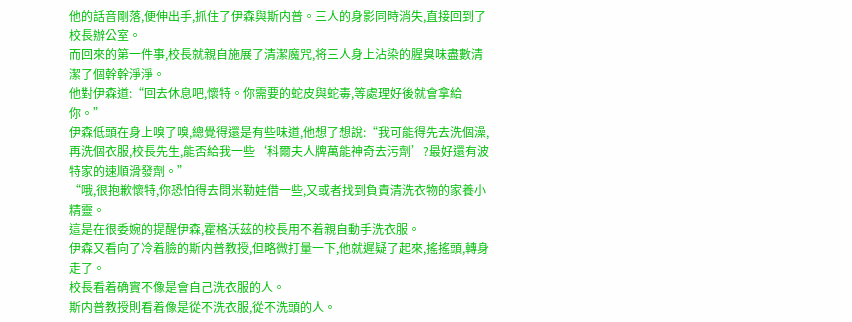他的話音剛落,便伸出手,抓住了伊森與斯内普。三人的身影同時消失,直接回到了校長辦公室。
而回來的第一件事,校長就親自施展了清潔魔咒,将三人身上沾染的腥臭味盡數清潔了個幹幹淨淨。
他對伊森道:“回去休息吧,懷特。你需要的蛇皮與蛇毒,等處理好後就會拿給你。”
伊森低頭在身上嗅了嗅,總覺得還是有些味道,他想了想說:“我可能得先去洗個澡,再洗個衣服,校長先生,能否給我一些‘科爾夫人牌萬能神奇去污劑’?最好還有波特家的速順滑發劑。”
“哦,很抱歉懷特,你恐怕得去問米勒娃借一些,又或者找到負責清洗衣物的家養小精靈。
這是在很委婉的提醒伊森,霍格沃茲的校長用不着親自動手洗衣服。
伊森又看向了冷着臉的斯内普教授,但略微打量一下,他就遲疑了起來,搖搖頭,轉身走了。
校長看着确實不像是會自己洗衣服的人。
斯内普教授則看着像是從不洗衣服,從不洗頭的人。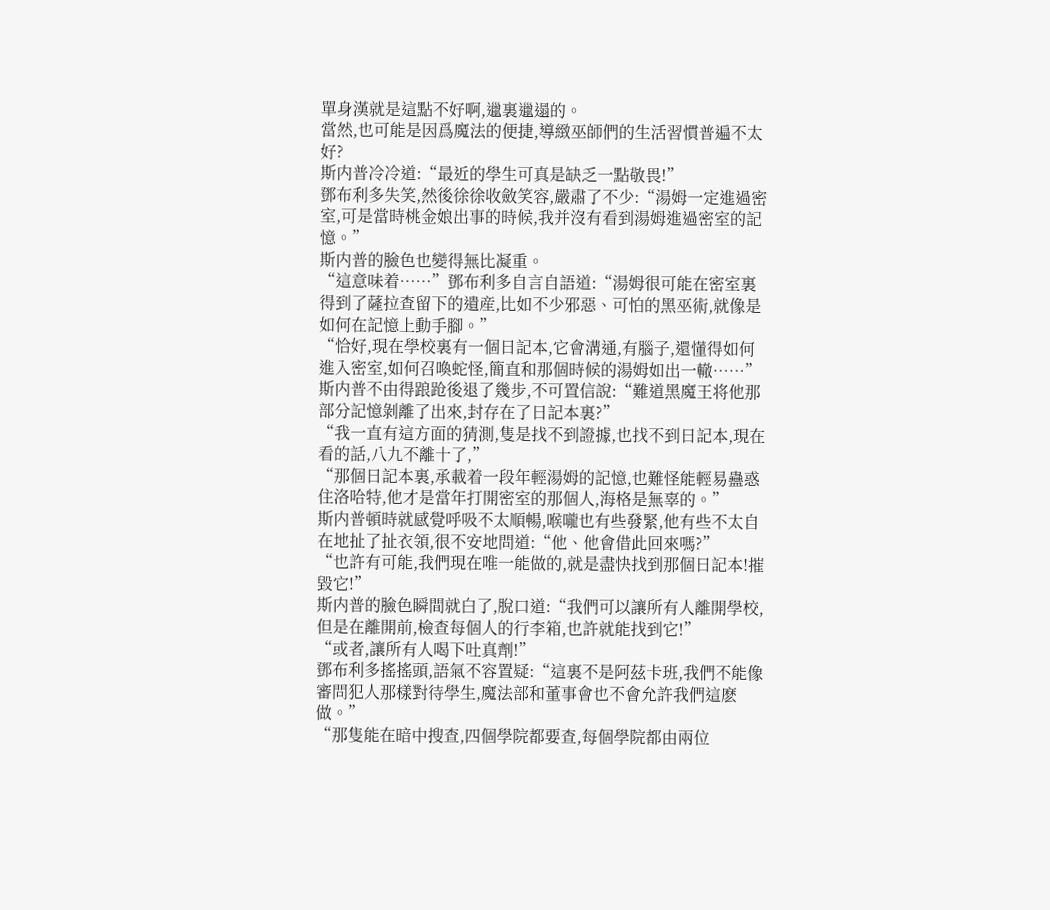單身漢就是這點不好啊,邋裏邋遢的。
當然,也可能是因爲魔法的便捷,導緻巫師們的生活習慣普遍不太好?
斯内普冷冷道:“最近的學生可真是缺乏一點敬畏!”
鄧布利多失笑,然後徐徐收斂笑容,嚴肅了不少:“湯姆一定進過密室,可是當時桃金娘出事的時候,我并沒有看到湯姆進過密室的記憶。”
斯内普的臉色也變得無比凝重。
“這意味着……”鄧布利多自言自語道:“湯姆很可能在密室裏得到了薩拉查留下的遺産,比如不少邪惡、可怕的黑巫術,就像是如何在記憶上動手腳。”
“恰好,現在學校裏有一個日記本,它會溝通,有腦子,還懂得如何進入密室,如何召喚蛇怪,簡直和那個時候的湯姆如出一轍……”
斯内普不由得踉跄後退了幾步,不可置信說:“難道黑魔王将他那部分記憶剝離了出來,封存在了日記本裏?”
“我一直有這方面的猜測,隻是找不到證據,也找不到日記本,現在看的話,八九不離十了,”
“那個日記本裏,承載着一段年輕湯姆的記憶,也難怪能輕易蠱惑住洛哈特,他才是當年打開密室的那個人,海格是無辜的。”
斯内普頓時就感覺呼吸不太順暢,喉嚨也有些發緊,他有些不太自在地扯了扯衣領,很不安地問道:“他、他會借此回來嗎?”
“也許有可能,我們現在唯一能做的,就是盡快找到那個日記本!摧毀它!”
斯内普的臉色瞬間就白了,脫口道:“我們可以讓所有人離開學校,但是在離開前,檢查每個人的行李箱,也許就能找到它!”
“或者,讓所有人喝下吐真劑!”
鄧布利多搖搖頭,語氣不容置疑:“這裏不是阿茲卡班,我們不能像審問犯人那樣對待學生,魔法部和董事會也不會允許我們這麽做。”
“那隻能在暗中搜查,四個學院都要查,每個學院都由兩位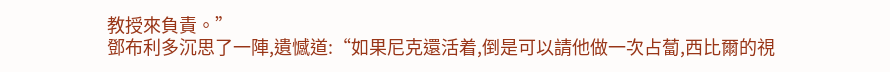教授來負責。”
鄧布利多沉思了一陣,遺憾道:“如果尼克還活着,倒是可以請他做一次占蔔,西比爾的視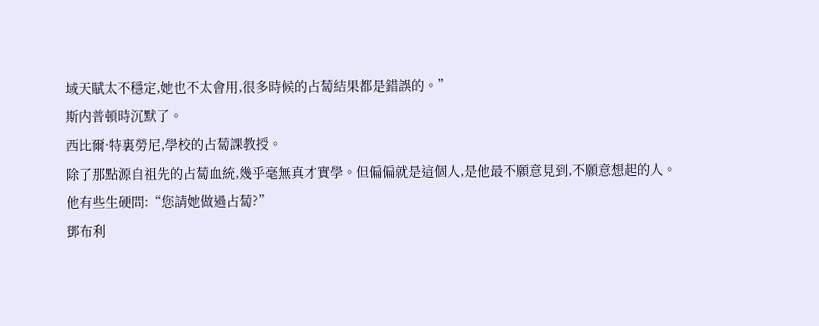域天賦太不穩定,她也不太會用,很多時候的占蔔結果都是錯誤的。”
斯内普頓時沉默了。
西比爾·特裏勞尼,學校的占蔔課教授。
除了那點源自祖先的占蔔血統,幾乎毫無真才實學。但偏偏就是這個人,是他最不願意見到,不願意想起的人。
他有些生硬問:“您請她做過占蔔?”
鄧布利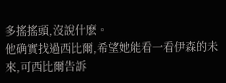多搖搖頭,沒說什麽。
他确實找過西比爾,希望她能看一看伊森的未來,可西比爾告訴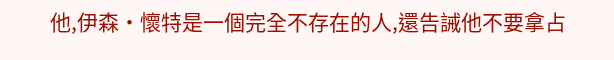他,伊森·懷特是一個完全不存在的人,還告誡他不要拿占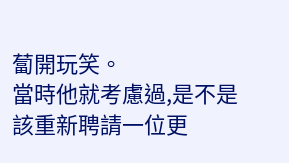蔔開玩笑。
當時他就考慮過,是不是該重新聘請一位更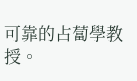可靠的占蔔學教授。